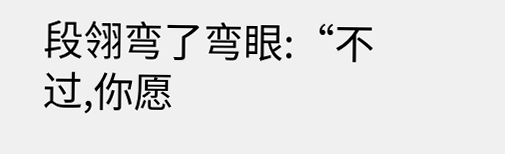段翎弯了弯眼:“不过,你愿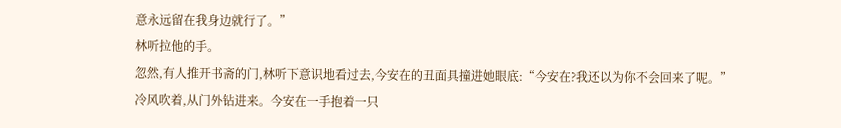意永远留在我身边就行了。”
林听拉他的手。
忽然,有人推开书斋的门,林听下意识地看过去,今安在的丑面具撞进她眼底:“今安在?我还以为你不会回来了呢。”
冷风吹着,从门外钻进来。今安在一手抱着一只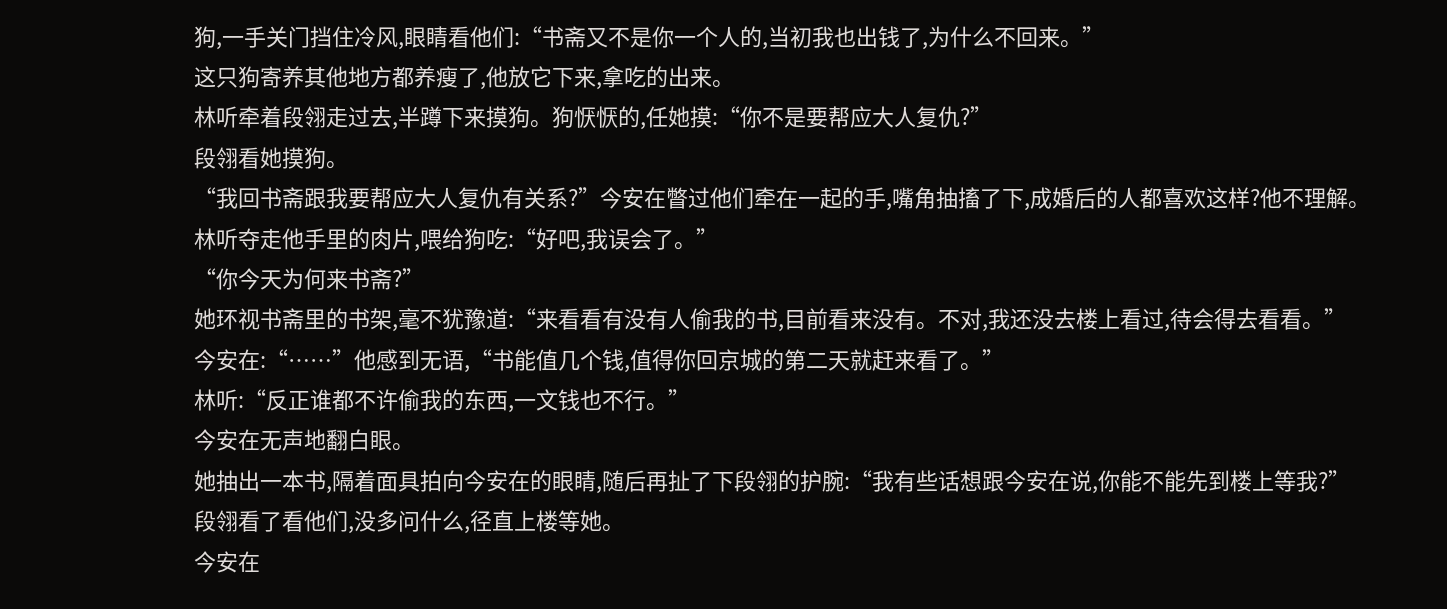狗,一手关门挡住冷风,眼睛看他们:“书斋又不是你一个人的,当初我也出钱了,为什么不回来。”
这只狗寄养其他地方都养瘦了,他放它下来,拿吃的出来。
林听牵着段翎走过去,半蹲下来摸狗。狗恹恹的,任她摸:“你不是要帮应大人复仇?”
段翎看她摸狗。
“我回书斋跟我要帮应大人复仇有关系?”今安在瞥过他们牵在一起的手,嘴角抽搐了下,成婚后的人都喜欢这样?他不理解。
林听夺走他手里的肉片,喂给狗吃:“好吧,我误会了。”
“你今天为何来书斋?”
她环视书斋里的书架,毫不犹豫道:“来看看有没有人偷我的书,目前看来没有。不对,我还没去楼上看过,待会得去看看。”
今安在:“……”他感到无语,“书能值几个钱,值得你回京城的第二天就赶来看了。”
林听:“反正谁都不许偷我的东西,一文钱也不行。”
今安在无声地翻白眼。
她抽出一本书,隔着面具拍向今安在的眼睛,随后再扯了下段翎的护腕:“我有些话想跟今安在说,你能不能先到楼上等我?”
段翎看了看他们,没多问什么,径直上楼等她。
今安在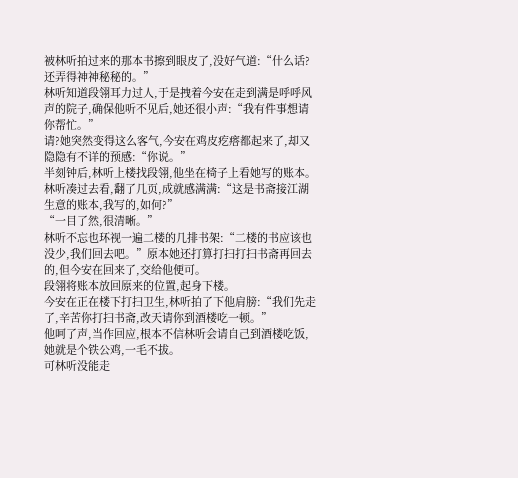被林听拍过来的那本书擦到眼皮了,没好气道:“什么话?还弄得神神秘秘的。”
林听知道段翎耳力过人,于是拽着今安在走到满是呼呼风声的院子,确保他听不见后,她还很小声:“我有件事想请你帮忙。”
请?她突然变得这么客气,今安在鸡皮疙瘩都起来了,却又隐隐有不详的预感:“你说。”
半刻钟后,林听上楼找段翎,他坐在椅子上看她写的账本。
林听凑过去看,翻了几页,成就感满满:“这是书斋接江湖生意的账本,我写的,如何?”
“一目了然,很清晰。”
林听不忘也环视一遍二楼的几排书架:“二楼的书应该也没少,我们回去吧。”原本她还打算打扫打扫书斋再回去的,但今安在回来了,交给他便可。
段翎将账本放回原来的位置,起身下楼。
今安在正在楼下打扫卫生,林听拍了下他肩膀:“我们先走了,辛苦你打扫书斋,改天请你到酒楼吃一顿。”
他呵了声,当作回应,根本不信林听会请自己到酒楼吃饭,她就是个铁公鸡,一毛不拔。
可林听没能走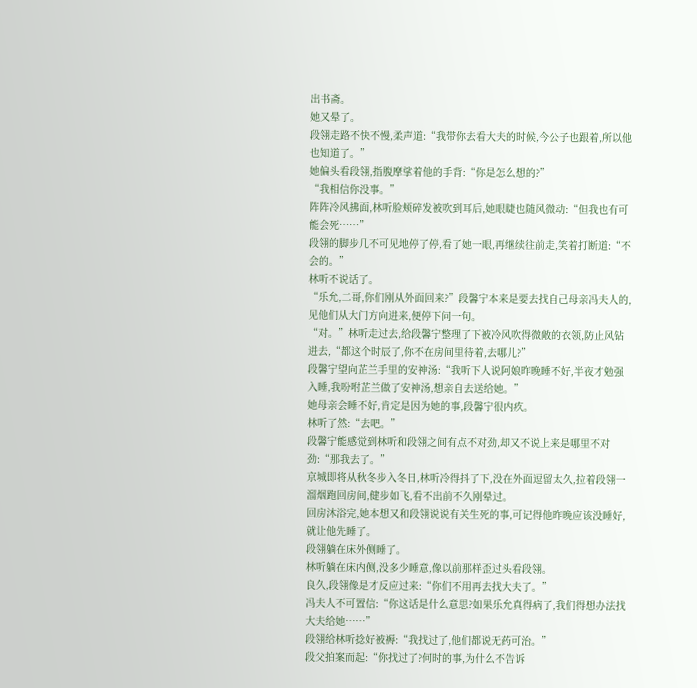出书斋。
她又晕了。
段翎走路不快不慢,柔声道:“我带你去看大夫的时候,今公子也跟着,所以他也知道了。”
她偏头看段翎,指腹摩挲着他的手背:“你是怎么想的?”
“我相信你没事。”
阵阵冷风拂面,林听脸颊碎发被吹到耳后,她眼睫也随风微动:“但我也有可能会死……”
段翎的脚步几不可见地停了停,看了她一眼,再继续往前走,笑着打断道:“不会的。”
林听不说话了。
“乐允,二哥,你们刚从外面回来?”段馨宁本来是要去找自己母亲冯夫人的,见他们从大门方向进来,便停下问一句。
“对。”林听走过去,给段馨宁整理了下被冷风吹得微敞的衣领,防止风钻进去,“都这个时辰了,你不在房间里待着,去哪儿?”
段馨宁望向芷兰手里的安神汤:“我听下人说阿娘昨晚睡不好,半夜才勉强入睡,我吩咐芷兰做了安神汤,想亲自去送给她。”
她母亲会睡不好,肯定是因为她的事,段馨宁很内疚。
林听了然:“去吧。”
段馨宁能感觉到林听和段翎之间有点不对劲,却又不说上来是哪里不对劲:“那我去了。”
京城即将从秋冬步入冬日,林听冷得抖了下,没在外面逗留太久,拉着段翎一溜烟跑回房间,健步如飞,看不出前不久刚晕过。
回房沐浴完,她本想又和段翎说说有关生死的事,可记得他昨晚应该没睡好,就让他先睡了。
段翎躺在床外侧睡了。
林听躺在床内侧,没多少睡意,像以前那样歪过头看段翎。
良久,段翎像是才反应过来:“你们不用再去找大夫了。”
冯夫人不可置信:“你这话是什么意思?如果乐允真得病了,我们得想办法找大夫给她……”
段翎给林听捻好被褥:“我找过了,他们都说无药可治。”
段父拍案而起:“你找过了?何时的事,为什么不告诉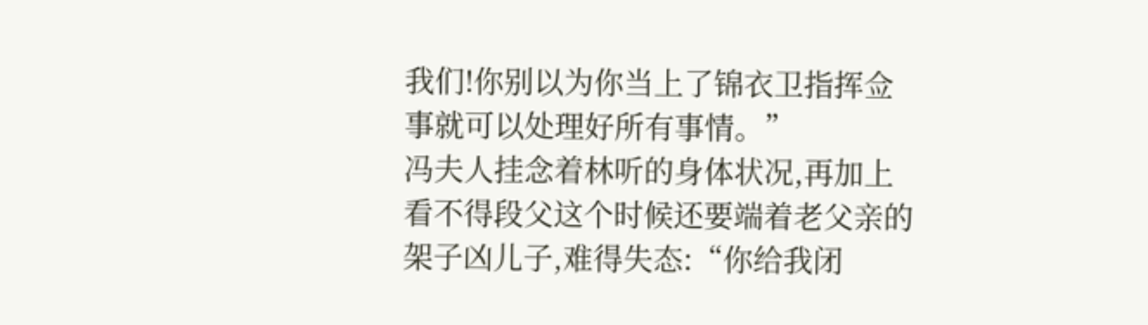我们!你别以为你当上了锦衣卫指挥佥事就可以处理好所有事情。”
冯夫人挂念着林听的身体状况,再加上看不得段父这个时候还要端着老父亲的架子凶儿子,难得失态:“你给我闭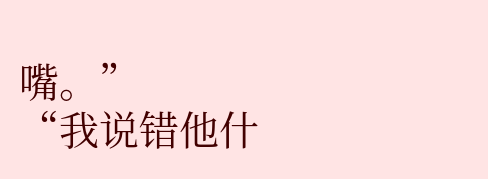嘴。”
“我说错他什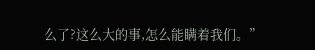么了?这么大的事,怎么能瞒着我们。”